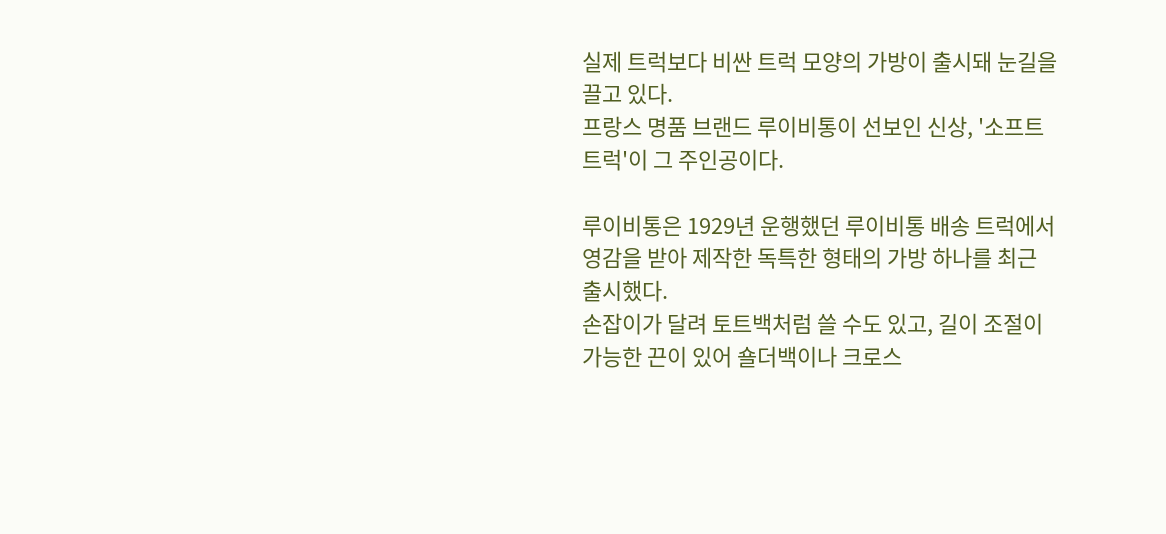실제 트럭보다 비싼 트럭 모양의 가방이 출시돼 눈길을 끌고 있다.
프랑스 명품 브랜드 루이비통이 선보인 신상, '소프트 트럭'이 그 주인공이다.

루이비통은 1929년 운행했던 루이비통 배송 트럭에서 영감을 받아 제작한 독특한 형태의 가방 하나를 최근 출시했다.
손잡이가 달려 토트백처럼 쓸 수도 있고, 길이 조절이 가능한 끈이 있어 숄더백이나 크로스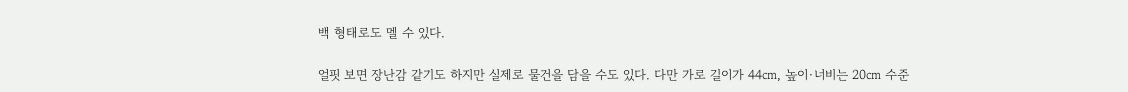백 형태로도 멜 수 있다.

얼핏 보면 장난감 같기도 하지만 실제로 물건을 담을 수도 있다. 다만 가로 길이가 44㎝, 높이·너비는 20㎝ 수준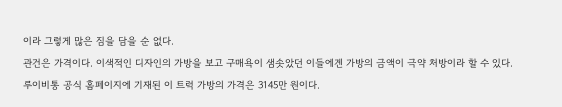이라 그렇게 많은 짐을 담을 순 없다.
관건은 가격이다. 이색적인 디자인의 가방을 보고 구매욕이 샘솟았던 이들에겐 가방의 금액이 극약 처방이라 할 수 있다.
루이비통 공식 홈페이지에 기재된 이 트럭 가방의 가격은 3145만 원이다.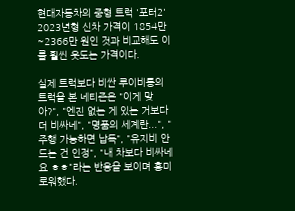현대자동차의 중형 트럭 '포터2' 2023년형 신차 가격이 1854만~2366만 원인 것과 비교해도 이를 훨씬 웃도는 가격이다.

실제 트럭보다 비싼 루이비통의 트럭을 본 네티즌은 "이게 맞아?", "엔진 없는 게 있는 거보다 더 비싸네", "명품의 세계란...", "주행 가능하면 납득", "유지비 안 드는 건 인정", "내 차보다 비싸네요 ㅎㅎ"라는 반응을 보이며 흥미로워했다.